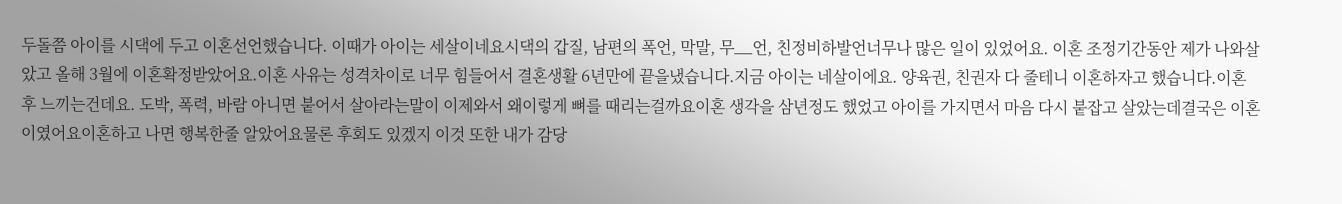두돌쯤 아이를 시댁에 두고 이혼선언했습니다. 이때가 아이는 세살이네요시댁의 갑질, 남편의 폭언, 막말, 무__언, 친정비하발언너무나 많은 일이 있었어요. 이혼 조정기간동안 제가 나와살았고 올해 3월에 이혼확정받았어요.이혼 사유는 성격차이로 너무 힘들어서 결혼생활 6년만에 끝을냈습니다.지금 아이는 네살이에요. 양육권, 친권자 다 줄테니 이혼하자고 했습니다.이혼 후 느끼는건데요. 도박, 폭력, 바람 아니면 붙어서 살아라는말이 이제와서 왜이렇게 뼈를 때리는걸까요이혼 생각을 삼년정도 했었고 아이를 가지면서 마음 다시 붙잡고 살았는데결국은 이혼이였어요이혼하고 나면 행복한줄 알았어요물론 후회도 있겠지 이것 또한 내가 감당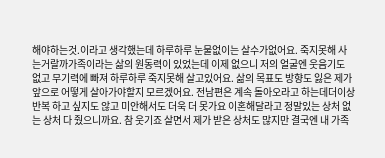해야하는것.이라고 생각했는데 하루하루 눈물없이는 살수가없어요. 죽지못해 사는거랄까가족이라는 삶의 원동력이 있었는데 이제 없으니 저의 얼굴엔 웃음기도 없고 무기력에 빠져 하루하루 죽지못해 살고있어요. 삶의 목표도 방향도 잃은 제가앞으로 어떻게 살아가야할지 모르겠어요. 전남편은 계속 돌아오라고 하는데더이상 반복 하고 싶지도 않고 미안해서도 더욱 더 못가요 이혼해달라고 정말있는 상처 없는 상처 다 줬으니까요. 참 웃기죠 살면서 제가 받은 상처도 많지만 결국엔 내 가족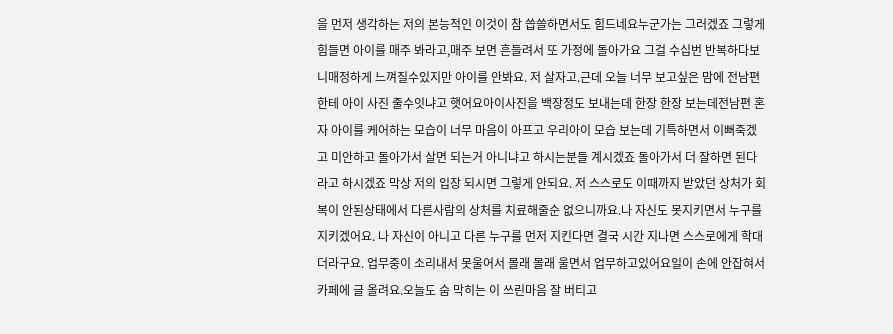을 먼저 생각하는 저의 본능적인 이것이 참 씁쓸하면서도 힘드네요누군가는 그러겠죠 그렇게 힘들면 아이를 매주 봐라고,매주 보면 흔들려서 또 가정에 돌아가요 그걸 수십번 반복하다보니매정하게 느껴질수있지만 아이를 안봐요. 저 살자고.근데 오늘 너무 보고싶은 맘에 전남편한테 아이 사진 줄수잇냐고 햇어요아이사진을 백장정도 보내는데 한장 한장 보는데전남편 혼자 아이를 케어하는 모습이 너무 마음이 아프고 우리아이 모습 보는데 기특하면서 이뻐죽겠고 미안하고 돌아가서 살면 되는거 아니냐고 하시는분들 계시겠죠 돌아가서 더 잘하면 된다 라고 하시겠죠 막상 저의 입장 되시면 그렇게 안되요. 저 스스로도 이때까지 받았던 상처가 회복이 안된상태에서 다른사람의 상처를 치료해줄순 없으니까요.나 자신도 못지키면서 누구를 지키겠어요. 나 자신이 아니고 다른 누구를 먼저 지킨다면 결국 시간 지나면 스스로에게 학대더라구요. 업무중이 소리내서 못울어서 몰래 몰래 울면서 업무하고있어요일이 손에 안잡혀서 카페에 글 올려요.오늘도 숨 막히는 이 쓰린마음 잘 버티고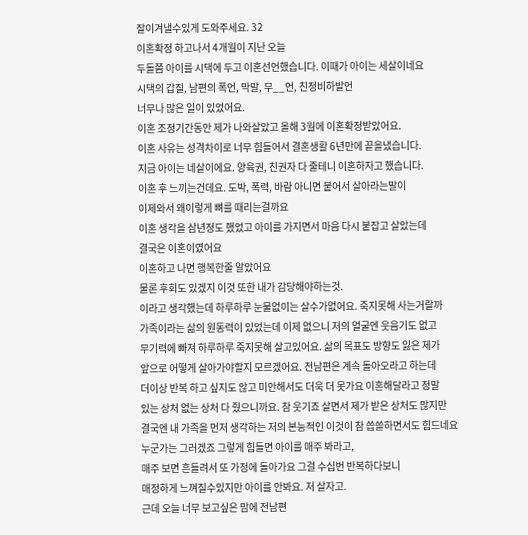잘이겨낼수있게 도와주세요. 32
이혼확정 하고나서 4개월이 지난 오늘
두돌쯤 아이를 시댁에 두고 이혼선언했습니다. 이때가 아이는 세살이네요
시댁의 갑질, 남편의 폭언, 막말, 무__언, 친정비하발언
너무나 많은 일이 있었어요.
이혼 조정기간동안 제가 나와살았고 올해 3월에 이혼확정받았어요.
이혼 사유는 성격차이로 너무 힘들어서 결혼생활 6년만에 끝을냈습니다.
지금 아이는 네살이에요. 양육권, 친권자 다 줄테니 이혼하자고 했습니다.
이혼 후 느끼는건데요. 도박, 폭력, 바람 아니면 붙어서 살아라는말이
이제와서 왜이렇게 뼈를 때리는걸까요
이혼 생각을 삼년정도 했었고 아이를 가지면서 마음 다시 붙잡고 살았는데
결국은 이혼이였어요
이혼하고 나면 행복한줄 알았어요
물론 후회도 있겠지 이것 또한 내가 감당해야하는것.
이라고 생각했는데 하루하루 눈물없이는 살수가없어요. 죽지못해 사는거랄까
가족이라는 삶의 원동력이 있었는데 이제 없으니 저의 얼굴엔 웃음기도 없고
무기력에 빠져 하루하루 죽지못해 살고있어요. 삶의 목표도 방향도 잃은 제가
앞으로 어떻게 살아가야할지 모르겠어요. 전남편은 계속 돌아오라고 하는데
더이상 반복 하고 싶지도 않고 미안해서도 더욱 더 못가요 이혼해달라고 정말
있는 상처 없는 상처 다 줬으니까요. 참 웃기죠 살면서 제가 받은 상처도 많지만
결국엔 내 가족을 먼저 생각하는 저의 본능적인 이것이 참 씁쓸하면서도 힘드네요
누군가는 그러겠죠 그렇게 힘들면 아이를 매주 봐라고,
매주 보면 흔들려서 또 가정에 돌아가요 그걸 수십번 반복하다보니
매정하게 느껴질수있지만 아이를 안봐요. 저 살자고.
근데 오늘 너무 보고싶은 맘에 전남편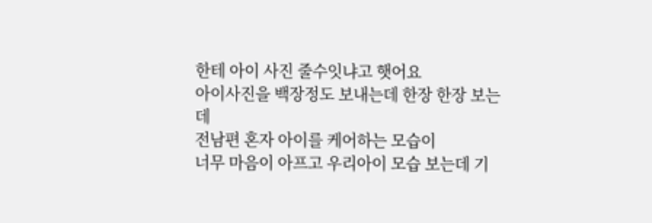한테 아이 사진 줄수잇냐고 햇어요
아이사진을 백장정도 보내는데 한장 한장 보는데
전남편 혼자 아이를 케어하는 모습이
너무 마음이 아프고 우리아이 모습 보는데 기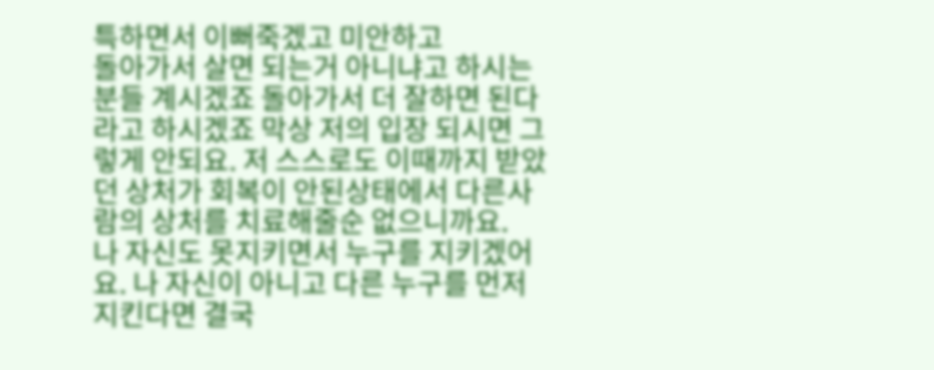특하면서 이뻐죽겠고 미안하고
돌아가서 살면 되는거 아니냐고 하시는분들 계시겠죠 돌아가서 더 잘하면 된다 라고 하시겠죠 막상 저의 입장 되시면 그렇게 안되요. 저 스스로도 이때까지 받았던 상처가 회복이 안된상태에서 다른사람의 상처를 치료해줄순 없으니까요.
나 자신도 못지키면서 누구를 지키겠어요. 나 자신이 아니고 다른 누구를 먼저 지킨다면 결국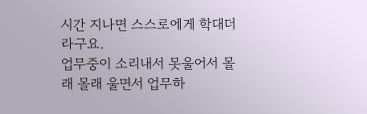시간 지나면 스스로에게 학대더라구요.
업무중이 소리내서 못울어서 몰래 몰래 울면서 업무하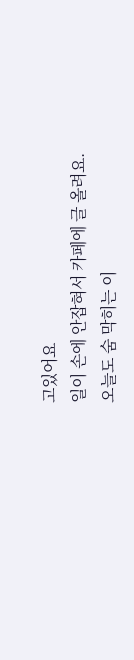고있어요
일이 손에 안잡혀서 카페에 글 올려요.
오늘도 숨 막히는 이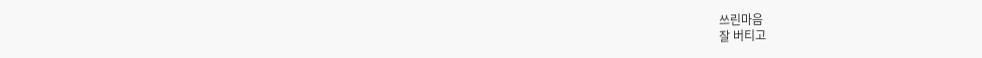쓰린마음
잘 버티고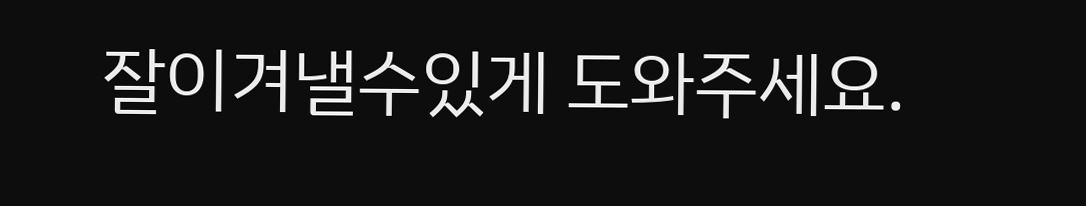잘이겨낼수있게 도와주세요.